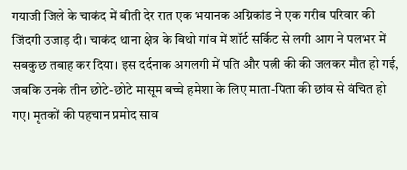गयाजी जिले के चाकंद में बीती देर रात एक भयानक अग्निकांड ने एक गरीब परिवार की जिंदगी उजाड़ दी। चाकंद थाना क्षेत्र के बिथो गांव में शॉर्ट सर्किट से लगी आग ने पलभर में सबकुछ तबाह कर दिया। इस दर्दनाक अगलगी में पति और पत्नी की की जलकर मौत हो गई, जबकि उनके तीन छोटे-छोटे मासूम बच्चे हमेशा के लिए माता-पिता की छांव से वंचित हो गए। मृतकों की पहचान प्रमोद साव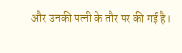और उनकी पत्नी के तौर पर की गई है।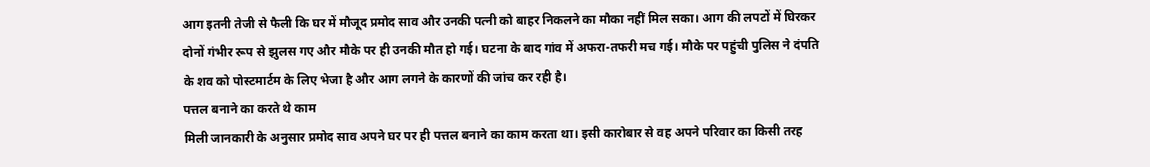आग इतनी तेजी से फैली कि घर में मौजूद प्रमोद साव और उनकी पत्नी को बाहर निकलने का मौका नहीं मिल सका। आग की लपटों में घिरकर दोनों गंभीर रूप से झुलस गए और मौके पर ही उनकी मौत हो गई। घटना के बाद गांव में अफरा-तफरी मच गई। मौके पर पहुंची पुलिस ने दंपति के शव को पोस्टमार्टम के लिए भेजा है और आग लगने के कारणों की जांच कर रही है।
पत्तल बनाने का करते थे काम
मिली जानकारी के अनुसार प्रमोद साव अपने घर पर ही पत्तल बनाने का काम करता था। इसी कारोबार से वह अपने परिवार का किसी तरह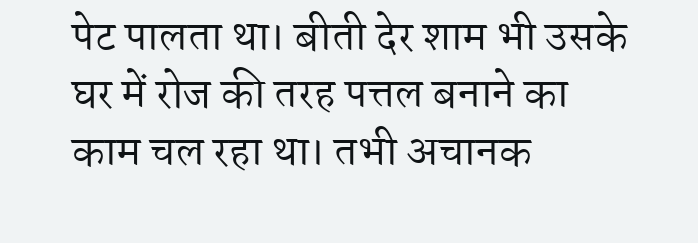पेट पालता था। बीती देर शाम भी उसके घर में रोज की तरह पत्तल बनाने का काम चल रहा था। तभी अचानक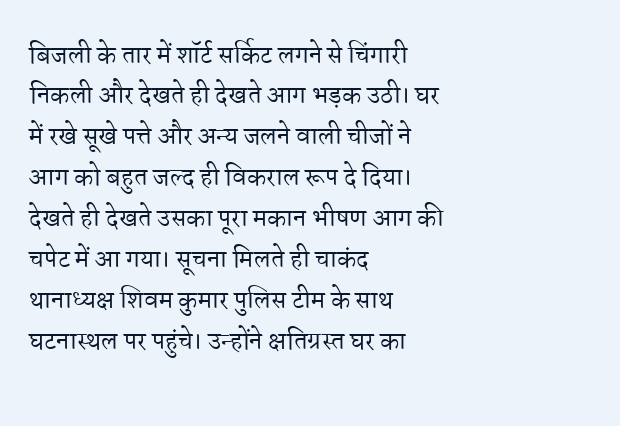बिजली के तार में शॉर्ट सर्किट लगने से चिंगारी निकली और देखते ही देखते आग भड़क उठी। घर में रखे सूखे पत्ते और अन्य जलने वाली चीजों ने आग को बहुत जल्द ही विकराल रूप दे दिया। देखते ही देखते उसका पूरा मकान भीषण आग की चपेट में आ गया। सूचना मिलते ही चाकंद थानाध्यक्ष शिवम कुमार पुलिस टीम के साथ घटनास्थल पर पहुंचे। उन्होंने क्षतिग्रस्त घर का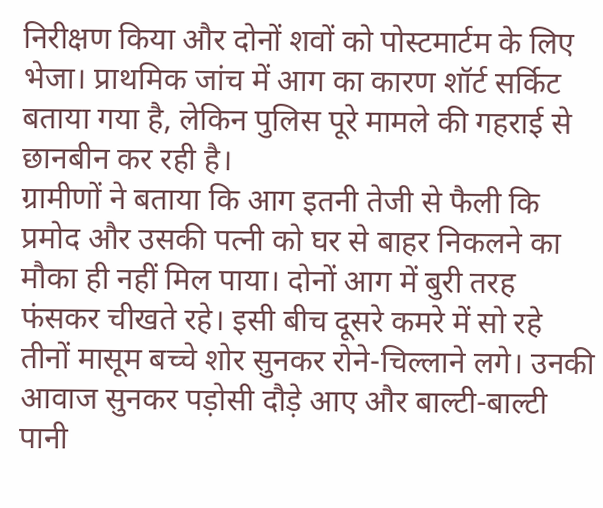निरीक्षण किया और दोनों शवों को पोस्टमार्टम के लिए भेजा। प्राथमिक जांच में आग का कारण शॉर्ट सर्किट बताया गया है, लेकिन पुलिस पूरे मामले की गहराई से छानबीन कर रही है।
ग्रामीणों ने बताया कि आग इतनी तेजी से फैली कि प्रमोद और उसकी पत्नी को घर से बाहर निकलने का मौका ही नहीं मिल पाया। दोनों आग में बुरी तरह फंसकर चीखते रहे। इसी बीच दूसरे कमरे में सो रहे तीनों मासूम बच्चे शोर सुनकर रोने-चिल्लाने लगे। उनकी आवाज सुनकर पड़ोसी दौड़े आए और बाल्टी-बाल्टी पानी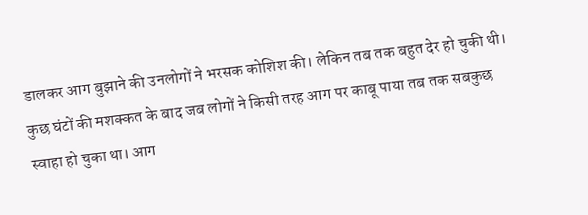डालकर आग बुझाने की उनलोगों ने भरसक कोशिश की। लेकिन तब तक बहुत देर हो चुकी थी। कुछ घंटों की मशक्कत के बाद जब लोगों ने किसी तरह आग पर काबू पाया तब तक सबकुछ स्वाहा हो चुका था। आग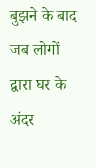बुझने के बाद जब लोगों द्वारा घर के अंदर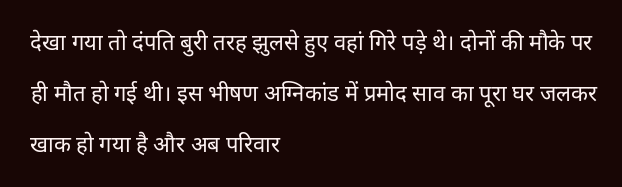देखा गया तो दंपति बुरी तरह झुलसे हुए वहां गिरे पड़े थे। दोनों की मौके पर ही मौत हो गई थी। इस भीषण अग्निकांड में प्रमोद साव का पूरा घर जलकर खाक हो गया है और अब परिवार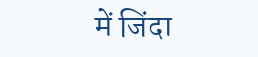में जिंदा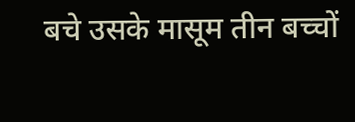बचे उसके मासूम तीन बच्चों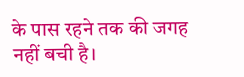के पास रहने तक की जगह नहीं बची है।